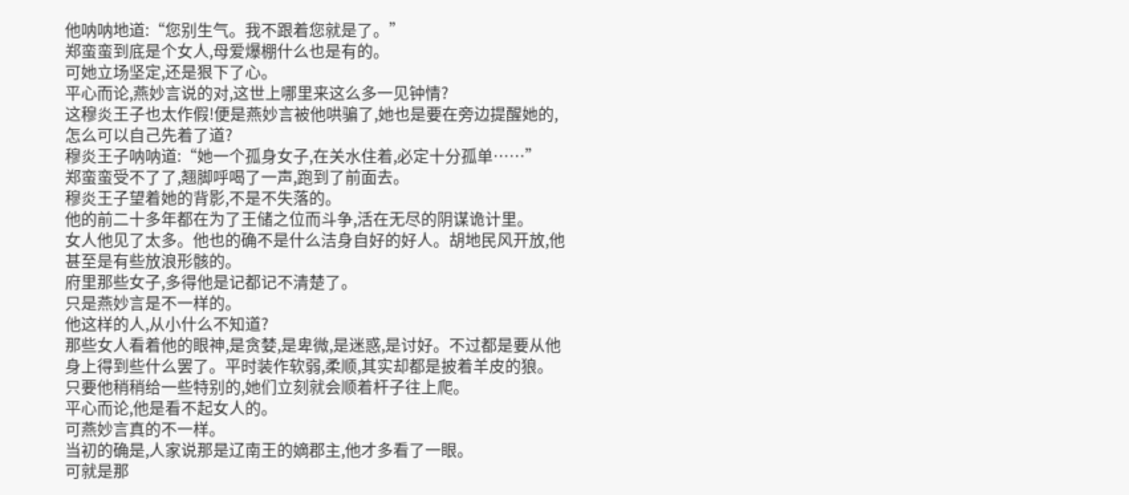他呐呐地道:“您别生气。我不跟着您就是了。”
郑蛮蛮到底是个女人,母爱爆棚什么也是有的。
可她立场坚定,还是狠下了心。
平心而论,燕妙言说的对,这世上哪里来这么多一见钟情?
这穆炎王子也太作假!便是燕妙言被他哄骗了,她也是要在旁边提醒她的,怎么可以自己先着了道?
穆炎王子呐呐道:“她一个孤身女子,在关水住着,必定十分孤单……”
郑蛮蛮受不了了,翘脚呼喝了一声,跑到了前面去。
穆炎王子望着她的背影,不是不失落的。
他的前二十多年都在为了王储之位而斗争,活在无尽的阴谋诡计里。
女人他见了太多。他也的确不是什么洁身自好的好人。胡地民风开放,他甚至是有些放浪形骸的。
府里那些女子,多得他是记都记不清楚了。
只是燕妙言是不一样的。
他这样的人,从小什么不知道?
那些女人看着他的眼神,是贪婪,是卑微,是迷惑,是讨好。不过都是要从他身上得到些什么罢了。平时装作软弱,柔顺,其实却都是披着羊皮的狼。只要他稍稍给一些特别的,她们立刻就会顺着杆子往上爬。
平心而论,他是看不起女人的。
可燕妙言真的不一样。
当初的确是,人家说那是辽南王的嫡郡主,他才多看了一眼。
可就是那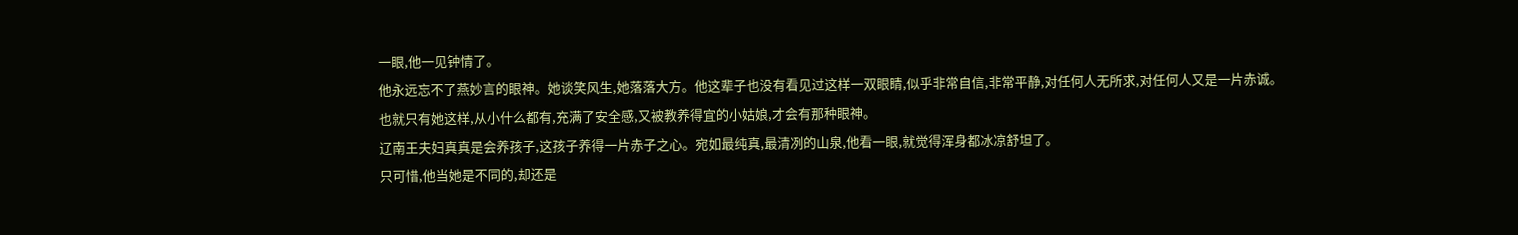一眼,他一见钟情了。
他永远忘不了燕妙言的眼神。她谈笑风生,她落落大方。他这辈子也没有看见过这样一双眼睛,似乎非常自信,非常平静,对任何人无所求,对任何人又是一片赤诚。
也就只有她这样,从小什么都有,充满了安全感,又被教养得宜的小姑娘,才会有那种眼神。
辽南王夫妇真真是会养孩子,这孩子养得一片赤子之心。宛如最纯真,最清冽的山泉,他看一眼,就觉得浑身都冰凉舒坦了。
只可惜,他当她是不同的,却还是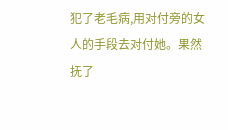犯了老毛病,用对付旁的女人的手段去对付她。果然抚了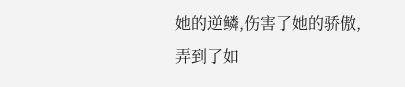她的逆鳞,伤害了她的骄傲,弄到了如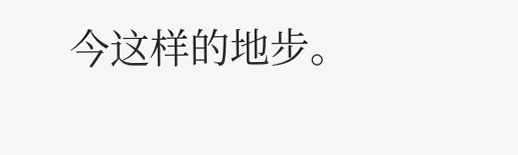今这样的地步。